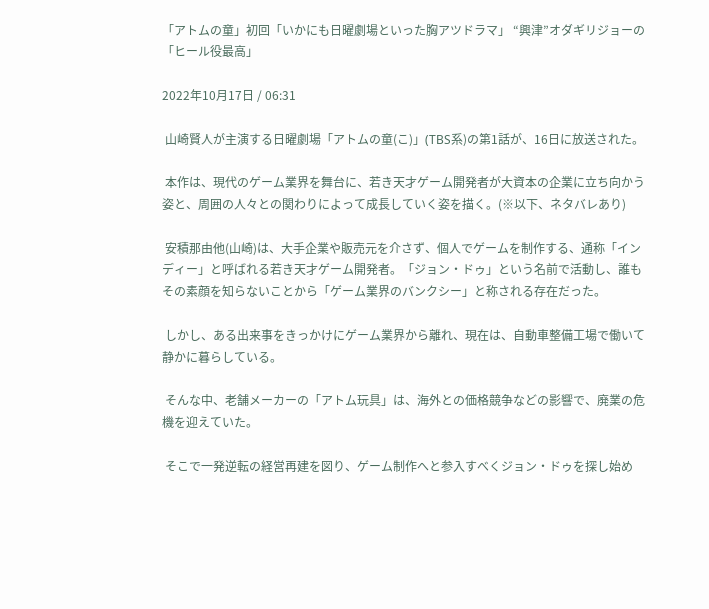「アトムの童」初回「いかにも日曜劇場といった胸アツドラマ」 “興津”オダギリジョーの「ヒール役最高」

2022年10月17日 / 06:31

 山崎賢人が主演する日曜劇場「アトムの童(こ)」(TBS系)の第1話が、16日に放送された。

 本作は、現代のゲーム業界を舞台に、若き天才ゲーム開発者が大資本の企業に立ち向かう姿と、周囲の人々との関わりによって成長していく姿を描く。(※以下、ネタバレあり)

 安積那由他(山崎)は、大手企業や販売元を介さず、個人でゲームを制作する、通称「インディー」と呼ばれる若き天才ゲーム開発者。「ジョン・ドゥ」という名前で活動し、誰もその素顔を知らないことから「ゲーム業界のバンクシー」と称される存在だった。

 しかし、ある出来事をきっかけにゲーム業界から離れ、現在は、自動車整備工場で働いて静かに暮らしている。

 そんな中、老舗メーカーの「アトム玩具」は、海外との価格競争などの影響で、廃業の危機を迎えていた。

 そこで一発逆転の経営再建を図り、ゲーム制作へと参入すべくジョン・ドゥを探し始め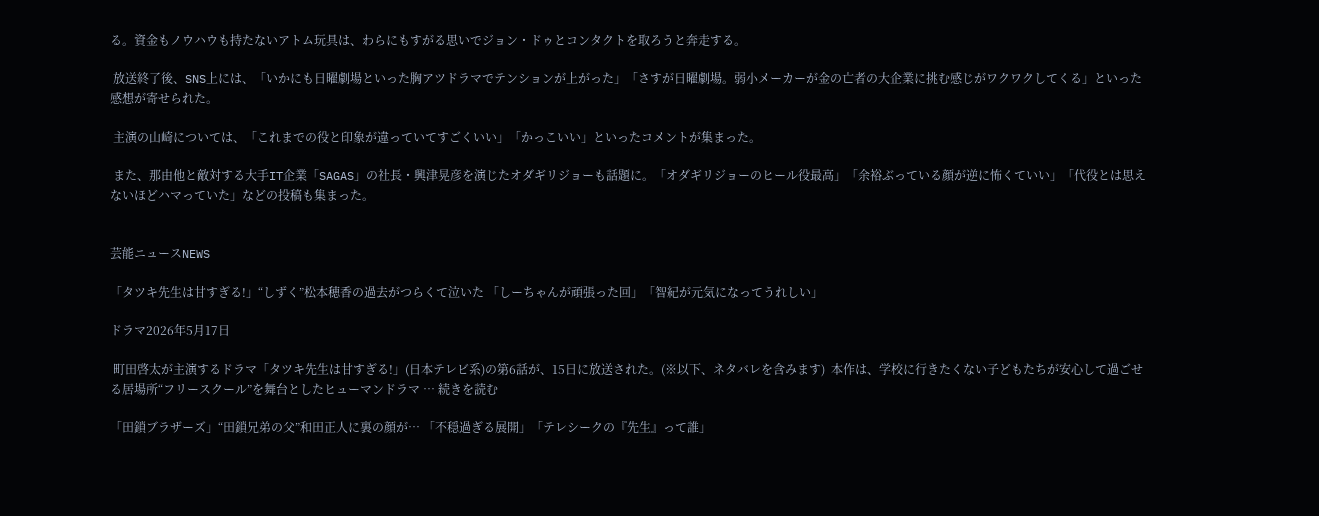る。資金もノウハウも持たないアトム玩具は、わらにもすがる思いでジョン・ドゥとコンタクトを取ろうと奔走する。

 放送終了後、SNS上には、「いかにも日曜劇場といった胸アツドラマでテンションが上がった」「さすが日曜劇場。弱小メーカーが金の亡者の大企業に挑む感じがワクワクしてくる」といった感想が寄せられた。

 主演の山崎については、「これまでの役と印象が違っていてすごくいい」「かっこいい」といったコメントが集まった。

 また、那由他と敵対する大手IT企業「SAGAS」の社長・興津晃彦を演じたオダギリジョーも話題に。「オダギリジョーのヒール役最高」「余裕ぶっている顔が逆に怖くていい」「代役とは思えないほどハマっていた」などの投稿も集まった。


芸能ニュースNEWS

「タツキ先生は甘すぎる!」“しずく”松本穂香の過去がつらくて泣いた 「しーちゃんが頑張った回」「智紀が元気になってうれしい」

ドラマ2026年5月17日

 町田啓太が主演するドラマ「タツキ先生は甘すぎる!」(日本テレビ系)の第6話が、15日に放送された。(※以下、ネタバレを含みます)  本作は、学校に行きたくない子どもたちが安心して過ごせる居場所“フリースクール”を舞台としたヒューマンドラマ … 続きを読む

「田鎖ブラザーズ」“田鎖兄弟の父”和田正人に裏の顔が… 「不穏過ぎる展開」「テレシークの『先生』って誰」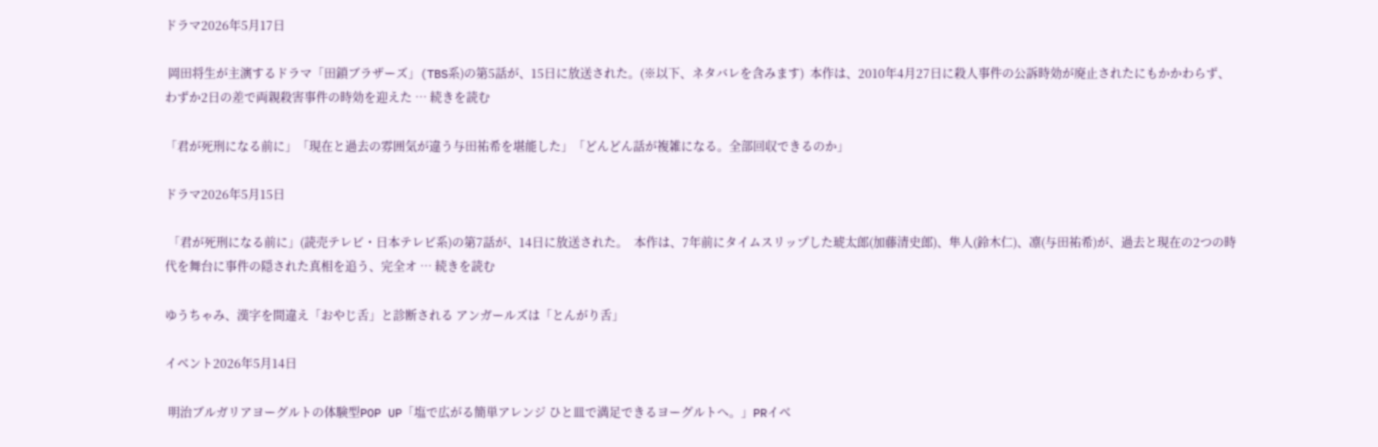ドラマ2026年5月17日

 岡田将生が主演するドラマ「田鎖ブラザーズ」(TBS系)の第5話が、15日に放送された。(※以下、ネタバレを含みます)  本作は、2010年4月27日に殺人事件の公訴時効が廃止されたにもかかわらず、わずか2日の差で両親殺害事件の時効を迎えた … 続きを読む

「君が死刑になる前に」「現在と過去の雰囲気が違う与田祐希を堪能した」「どんどん話が複雑になる。全部回収できるのか」

ドラマ2026年5月15日

 「君が死刑になる前に」(読売テレビ・日本テレビ系)の第7話が、14日に放送された。  本作は、7年前にタイムスリップした琥太郎(加藤清史郎)、隼人(鈴木仁)、凛(与田祐希)が、過去と現在の2つの時代を舞台に事件の隠された真相を追う、完全オ … 続きを読む

ゆうちゃみ、漢字を間違え「おやじ舌」と診断される アンガールズは「とんがり舌」

イベント2026年5月14日

 明治ブルガリアヨーグルトの体験型POP UP「塩で広がる簡単アレンジ ひと皿で満足できるヨーグルトへ。」PRイベ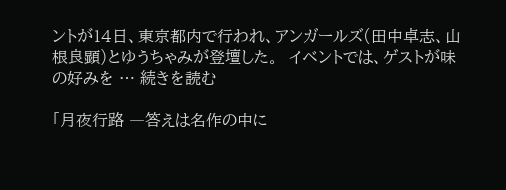ントが14日、東京都内で行われ、アンガールズ(田中卓志、山根良顕)とゆうちゃみが登壇した。  イベントでは、ゲストが味の好みを … 続きを読む

「月夜行路 ―答えは名作の中に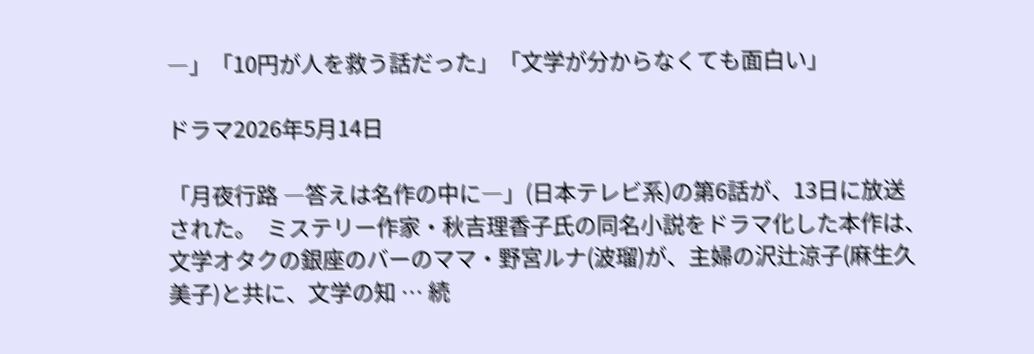―」「10円が人を救う話だった」「文学が分からなくても面白い」

ドラマ2026年5月14日

「月夜行路 ―答えは名作の中に―」(日本テレビ系)の第6話が、13日に放送された。  ミステリー作家・秋吉理香子氏の同名小説をドラマ化した本作は、文学オタクの銀座のバーのママ・野宮ルナ(波瑠)が、主婦の沢辻涼子(麻生久美子)と共に、文学の知 … 続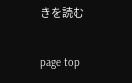きを読む

page top